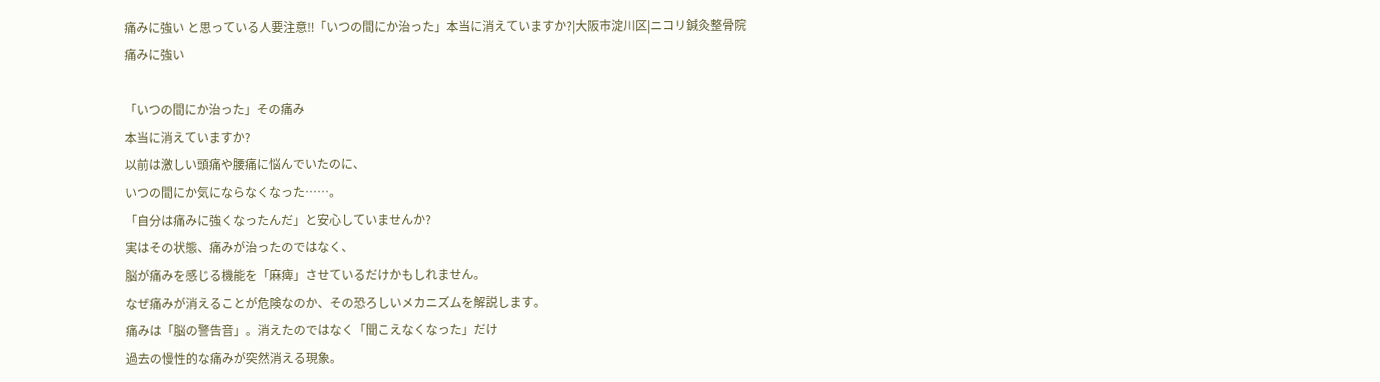痛みに強い と思っている人要注意‼「いつの間にか治った」本当に消えていますか?|大阪市淀川区|ニコリ鍼灸整骨院
痛みに強い

「いつの間にか治った」その痛み
本当に消えていますか?
以前は激しい頭痛や腰痛に悩んでいたのに、
いつの間にか気にならなくなった……。
「自分は痛みに強くなったんだ」と安心していませんか?
実はその状態、痛みが治ったのではなく、
脳が痛みを感じる機能を「麻痺」させているだけかもしれません。
なぜ痛みが消えることが危険なのか、その恐ろしいメカニズムを解説します。
痛みは「脳の警告音」。消えたのではなく「聞こえなくなった」だけ
過去の慢性的な痛みが突然消える現象。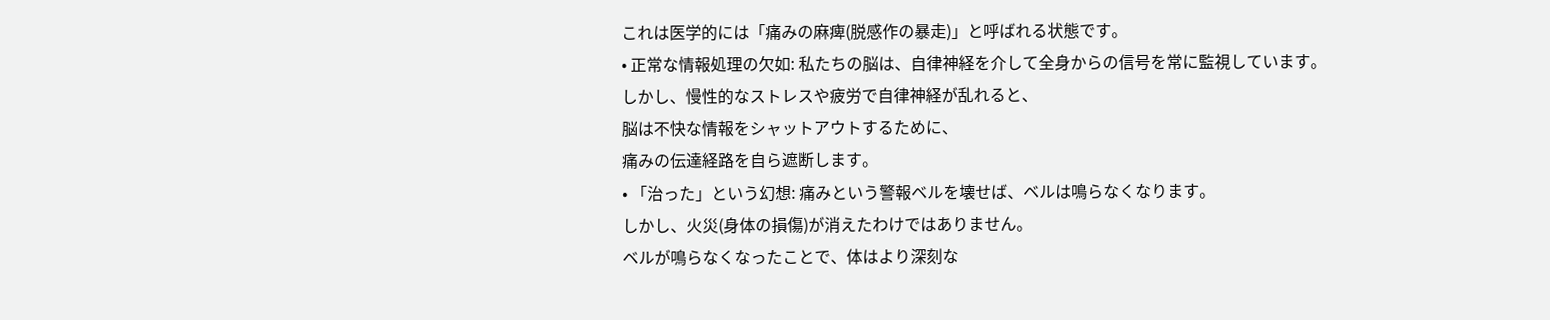これは医学的には「痛みの麻痺(脱感作の暴走)」と呼ばれる状態です。
• 正常な情報処理の欠如: 私たちの脳は、自律神経を介して全身からの信号を常に監視しています。
しかし、慢性的なストレスや疲労で自律神経が乱れると、
脳は不快な情報をシャットアウトするために、
痛みの伝達経路を自ら遮断します。
• 「治った」という幻想: 痛みという警報ベルを壊せば、ベルは鳴らなくなります。
しかし、火災(身体の損傷)が消えたわけではありません。
ベルが鳴らなくなったことで、体はより深刻な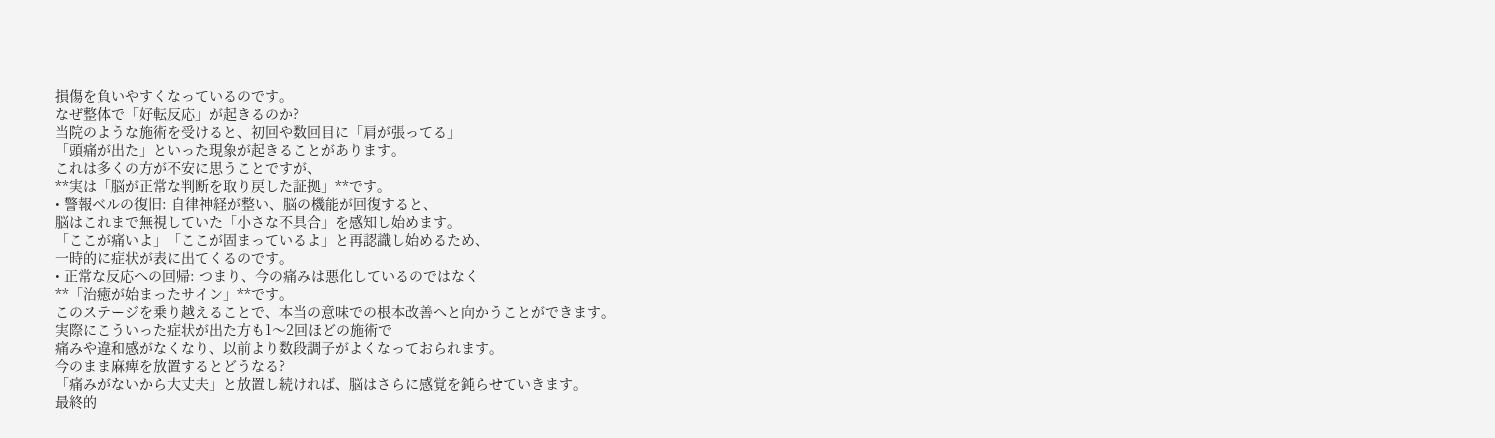損傷を負いやすくなっているのです。
なぜ整体で「好転反応」が起きるのか?
当院のような施術を受けると、初回や数回目に「肩が張ってる」
「頭痛が出た」といった現象が起きることがあります。
これは多くの方が不安に思うことですが、
**実は「脳が正常な判断を取り戻した証拠」**です。
• 警報ベルの復旧: 自律神経が整い、脳の機能が回復すると、
脳はこれまで無視していた「小さな不具合」を感知し始めます。
「ここが痛いよ」「ここが固まっているよ」と再認識し始めるため、
一時的に症状が表に出てくるのです。
• 正常な反応への回帰: つまり、今の痛みは悪化しているのではなく
**「治癒が始まったサイン」**です。
このステージを乗り越えることで、本当の意味での根本改善へと向かうことができます。
実際にこういった症状が出た方も1〜2回ほどの施術で
痛みや違和感がなくなり、以前より数段調子がよくなっておられます。
今のまま麻痺を放置するとどうなる?
「痛みがないから大丈夫」と放置し続ければ、脳はさらに感覚を鈍らせていきます。
最終的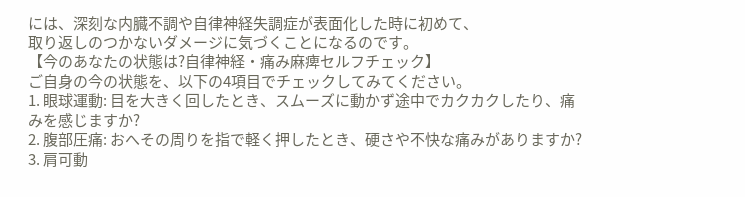には、深刻な内臓不調や自律神経失調症が表面化した時に初めて、
取り返しのつかないダメージに気づくことになるのです。
【今のあなたの状態は?自律神経・痛み麻痺セルフチェック】
ご自身の今の状態を、以下の4項目でチェックしてみてください。
1. 眼球運動: 目を大きく回したとき、スムーズに動かず途中でカクカクしたり、痛みを感じますか?
2. 腹部圧痛: おへその周りを指で軽く押したとき、硬さや不快な痛みがありますか?
3. 肩可動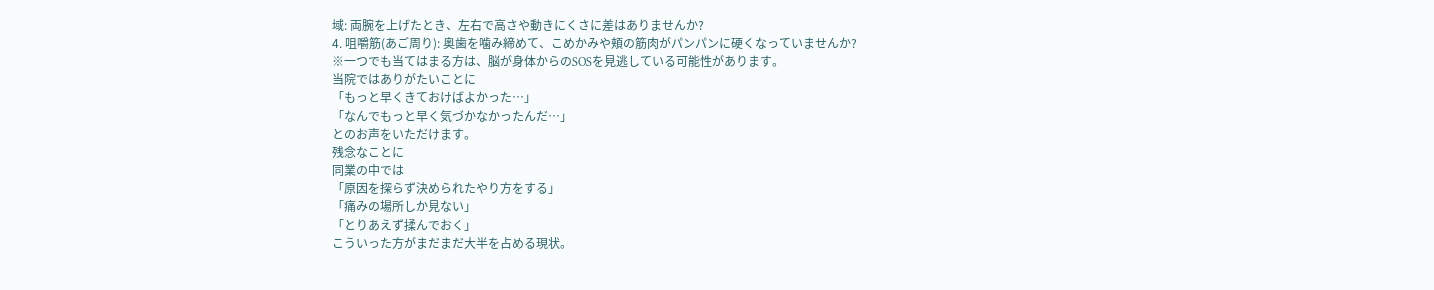域: 両腕を上げたとき、左右で高さや動きにくさに差はありませんか?
4. 咀嚼筋(あご周り): 奥歯を噛み締めて、こめかみや頬の筋肉がパンパンに硬くなっていませんか?
※一つでも当てはまる方は、脳が身体からのSOSを見逃している可能性があります。
当院ではありがたいことに
「もっと早くきておけばよかった…」
「なんでもっと早く気づかなかったんだ…」
とのお声をいただけます。
残念なことに
同業の中では
「原因を探らず決められたやり方をする」
「痛みの場所しか見ない」
「とりあえず揉んでおく」
こういった方がまだまだ大半を占める現状。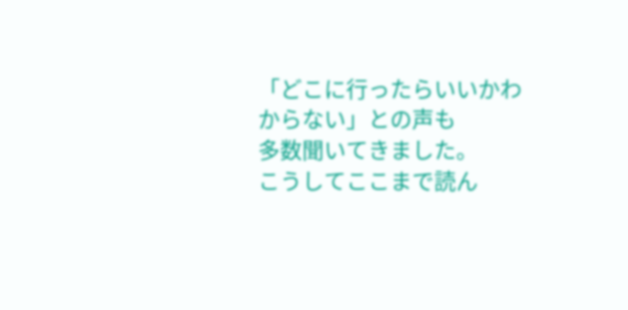「どこに行ったらいいかわからない」との声も
多数聞いてきました。
こうしてここまで読ん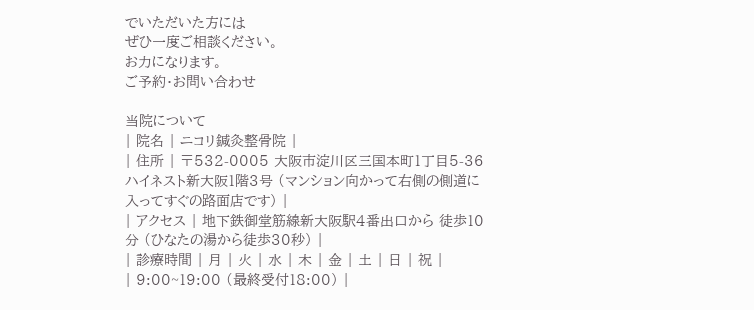でいただいた方には
ぜひ一度ご相談ください。
お力になります。
ご予約・お問い合わせ

当院について
| 院名 | ニコリ鍼灸整骨院 |
| 住所 | 〒532-0005 大阪市淀川区三国本町1丁目5-36 ハイネスト新大阪1階3号 (マンション向かって右側の側道に入ってすぐの路面店です) |
| アクセス | 地下鉄御堂筋線新大阪駅4番出口から 徒歩10分 (ひなたの湯から徒歩30秒) |
| 診療時間 | 月 | 火 | 水 | 木 | 金 | 土 | 日 | 祝 |
| 9:00~19:00 (最終受付18:00) |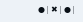● | ✖ | ● |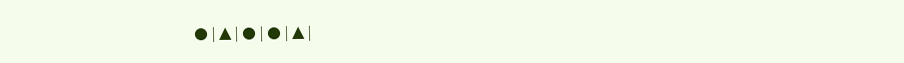● | ▲ | ● | ● | ▲ |